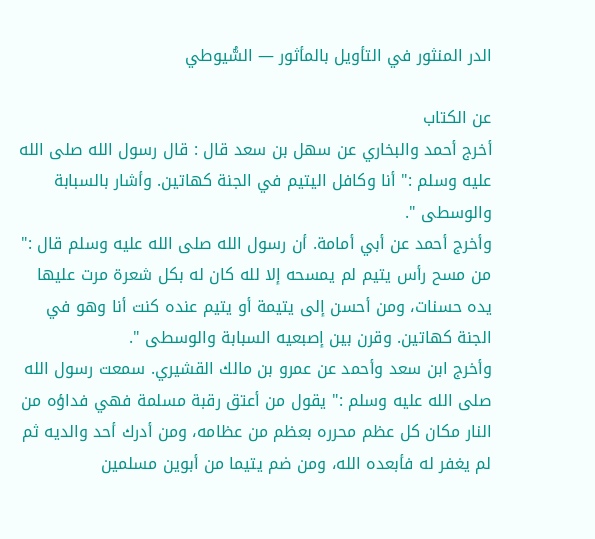الدر المنثور في التأويل بالمأثور — السُّيوطي

عن الكتاب
أخرج أحمد والبخاري عن سهل بن سعد قال : قال رسول الله صلى الله عليه وسلم :" أنا وكافل اليتيم في الجنة كهاتين. وأشار بالسبابة والوسطى ".
وأخرج أحمد عن أبي أمامة. أن رسول الله صلى الله عليه وسلم قال :" من مسح رأس يتيم لم يمسحه إلا لله كان له بكل شعرة مرت عليها يده حسنات، ومن أحسن إلى يتيمة أو يتيم عنده كنت أنا وهو في الجنة كهاتين. وقرن بين إصبعيه السبابة والوسطى ".
وأخرج ابن سعد وأحمد عن عمرو بن مالك القشيري. سمعت رسول الله صلى الله عليه وسلم :" يقول من أعتق رقبة مسلمة فهي فداؤه من النار مكان كل عظم محرره بعظم من عظامه، ومن أدرك أحد والديه ثم لم يغفر له فأبعده الله، ومن ضم يتيما من أبوين مسلمين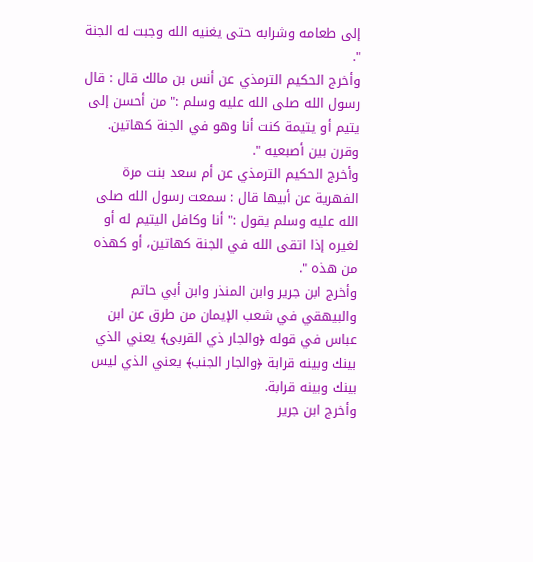إلى طعامه وشرابه حتى يغنيه الله وجبت له الجنة ".
وأخرج الحكيم الترمذي عن أنس بن مالك قال : قال رسول الله صلى الله عليه وسلم :" من أحسن إلى يتيم أو يتيمة كنت أنا وهو في الجنة كهاتين. وقرن بين أصبعيه ".
وأخرج الحكيم الترمذي عن أم سعد بنت مرة الفهرية عن أبيها قال : سمعت رسول الله صلى الله عليه وسلم يقول :" أنا وكافل اليتيم له أو لغيره إذا اتقى الله في الجنة كهاتين، أو كهذه من هذه ".
وأخرج ابن جرير وابن المنذر وابن أبي حاتم والبيهقي في شعب الإيمان من طرق عن ابن عباس في قوله ﴿والجار ذي القربى﴾ يعني الذي بينك وبينه قرابة ﴿والجار الجنب﴾ يعني الذي ليس بينك وبينه قرابة.
وأخرج ابن جرير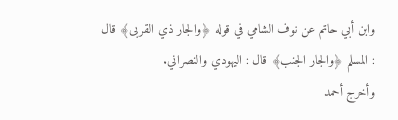وابن أبي حاتم عن نوف الشامي في قوله ﴿والجار ذي القربى﴾ قال : المسلم ﴿والجار الجنب﴾ قال : اليهودي والنصراني.
وأخرج أحمد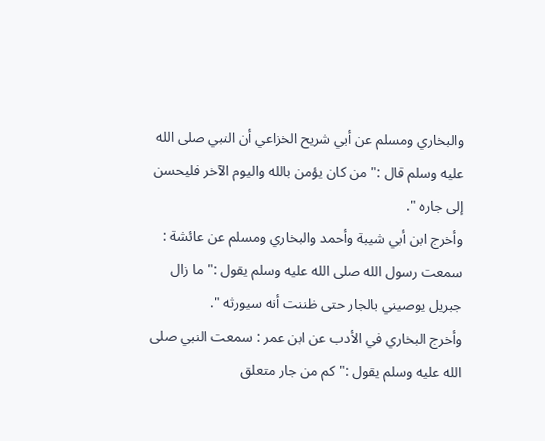والبخاري ومسلم عن أبي شريح الخزاعي أن النبي صلى الله عليه وسلم قال :" من كان يؤمن بالله واليوم الآخر فليحسن إلى جاره ".
وأخرج ابن أبي شيبة وأحمد والبخاري ومسلم عن عائشة : سمعت رسول الله صلى الله عليه وسلم يقول :" ما زال جبريل يوصيني بالجار حتى ظننت أنه سيورثه ".
وأخرج البخاري في الأدب عن ابن عمر : سمعت النبي صلى الله عليه وسلم يقول :" كم من جار متعلق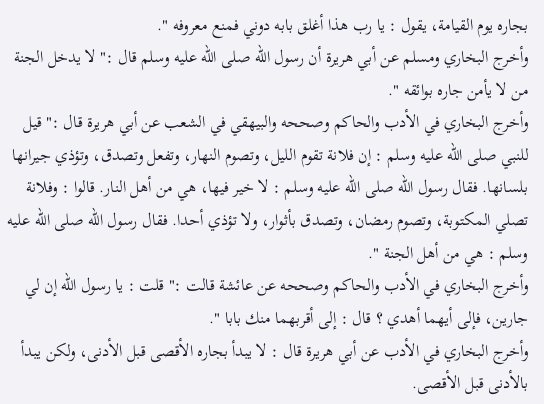بجاره يوم القيامة، يقول : يا رب هذا أغلق بابه دوني فمنع معروفه ".
وأخرج البخاري ومسلم عن أبي هريرة أن رسول الله صلى الله عليه وسلم قال :" لا يدخل الجنة من لا يأمن جاره بوائقه ".
وأخرج البخاري في الأدب والحاكم وصححه والبيهقي في الشعب عن أبي هريرة قال :" قيل للنبي صلى الله عليه وسلم : إن فلانة تقوم الليل، وتصوم النهار، وتفعل وتصدق، وتؤذي جيرانها بلسانها. فقال رسول الله صلى الله عليه وسلم : لا خير فيها، هي من أهل النار. قالوا : وفلانة تصلي المكتوبة، وتصوم رمضان، وتصدق بأثوار، ولا تؤذي أحدا. فقال رسول الله صلى الله عليه وسلم : هي من أهل الجنة ".
وأخرج البخاري في الأدب والحاكم وصححه عن عائشة قالت :" قلت : يا رسول الله إن لي جارين، فإلى أيهما أهدي ؟ قال : إلى أقربهما منك بابا ".
وأخرج البخاري في الأدب عن أبي هريرة قال : لا يبدأ بجاره الأقصى قبل الأدنى، ولكن يبدأ بالأدنى قبل الأقصى.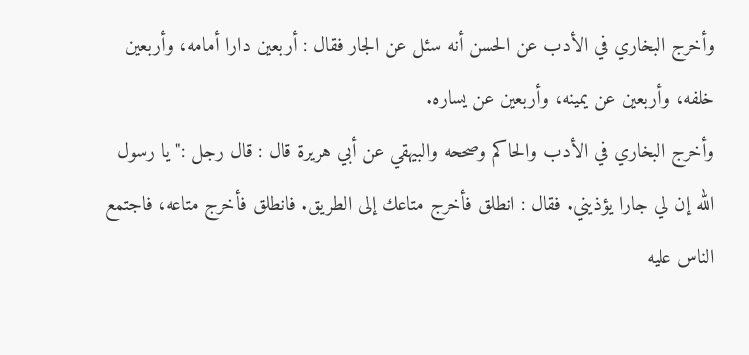وأخرج البخاري في الأدب عن الحسن أنه سئل عن الجار فقال : أربعين دارا أمامه، وأربعين خلفه، وأربعين عن يمينه، وأربعين عن يساره.
وأخرج البخاري في الأدب والحاكم وصححه والبيهقي عن أبي هريرة قال : قال رجل :" يا رسول الله إن لي جارا يؤذيني. فقال : انطلق فأخرج متاعك إلى الطريق. فانطلق فأخرج متاعه، فاجتمع الناس عليه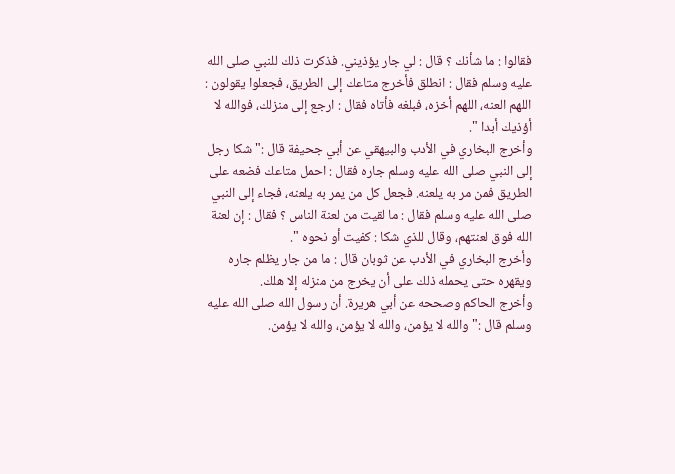فقالوا : ما شأنك ؟ قال : لي جار يؤذيني. فذكرت ذلك للنبي صلى الله عليه وسلم فقال : انطلق فأخرج متاعك إلى الطريق، فجعلوا يقولون : اللهم العنه، اللهم أخزه، فبلغه فأتاه فقال : ارجع إلى منزلك، فوالله لا أؤذيك أبدا ".
وأخرج البخاري في الأدب والبيهقي عن أبي جحيفة قال :" شكا رجل إلى النبي صلى الله عليه وسلم جاره فقال : احمل متاعك فضعه على الطريق فمن مر به يلعنه. فجعل كل من يمر به يلعنه، فجاء إلى النبي صلى الله عليه وسلم فقال : ما لقيت من لعنة الناس ؟ فقال : إن لعنة الله فوق لعنتهم، وقال للذي شكا : كفيت أو نحوه ".
وأخرج البخاري في الأدب عن ثوبان قال : ما من جار يظلم جاره ويقهره حتى يحمله ذلك على أن يخرج من منزله إلا هلك.
وأخرج الحاكم وصححه عن أبي هريرة. أن رسول الله صلى الله عليه وسلم قال :" والله لا يؤمن، والله لا يؤمن، والله لا يؤمن.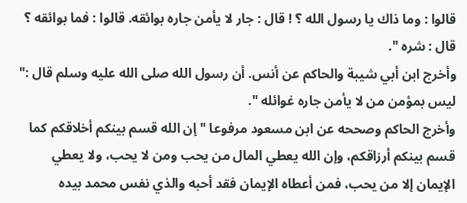قالوا : وما ذاك يا رسول الله ؟ ! قال : جار لا يأمن جاره بوائقه. قالوا : فما بوائقه ؟ قال : شره ".
وأخرج ابن أبي شيبة والحاكم عن أنس. أن رسول الله صلى الله عليه وسلم قال :" ليس بمؤمن من لا يأمن جاره غوائله ".
وأخرج الحاكم وصححه عن ابن مسعود مرفوعا " إن الله قسم بينكم أخلاقكم كما قسم بينكم أرزاقكم، وإن الله يعطي المال من يحب ومن لا يحب، ولا يعطي الإيمان إلا من يحب، فمن أعطاه الإيمان فقد أحبه والذي نفس محمد بيده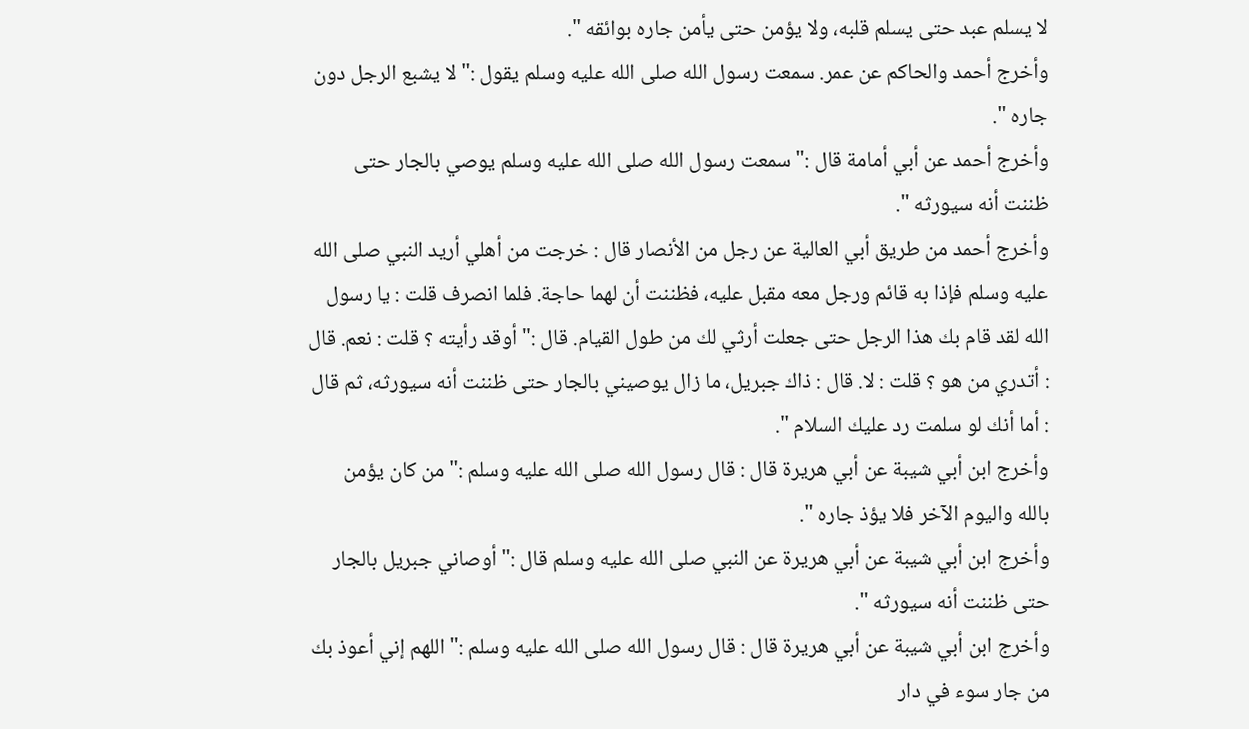لا يسلم عبد حتى يسلم قلبه، ولا يؤمن حتى يأمن جاره بوائقه ".
وأخرج أحمد والحاكم عن عمر. سمعت رسول الله صلى الله عليه وسلم يقول :" لا يشبع الرجل دون جاره ".
وأخرج أحمد عن أبي أمامة قال :" سمعت رسول الله صلى الله عليه وسلم يوصي بالجار حتى ظننت أنه سيورثه ".
وأخرج أحمد من طريق أبي العالية عن رجل من الأنصار قال : خرجت من أهلي أريد النبي صلى الله عليه وسلم فإذا به قائم ورجل معه مقبل عليه، فظننت أن لهما حاجة. فلما انصرف قلت : يا رسول الله لقد قام بك هذا الرجل حتى جعلت أرثي لك من طول القيام. قال :" أوقد رأيته ؟ قلت : نعم. قال : أتدري من هو ؟ قلت : لا. قال : ذاك جبريل، ما زال يوصيني بالجار حتى ظننت أنه سيورثه، ثم قال : أما أنك لو سلمت رد عليك السلام ".
وأخرج ابن أبي شيبة عن أبي هريرة قال : قال رسول الله صلى الله عليه وسلم :" من كان يؤمن بالله واليوم الآخر فلا يؤذ جاره ".
وأخرج ابن أبي شيبة عن أبي هريرة عن النبي صلى الله عليه وسلم قال :" أوصاني جبريل بالجار حتى ظننت أنه سيورثه ".
وأخرج ابن أبي شيبة عن أبي هريرة قال : قال رسول الله صلى الله عليه وسلم :" اللهم إني أعوذ بك من جار سوء في دار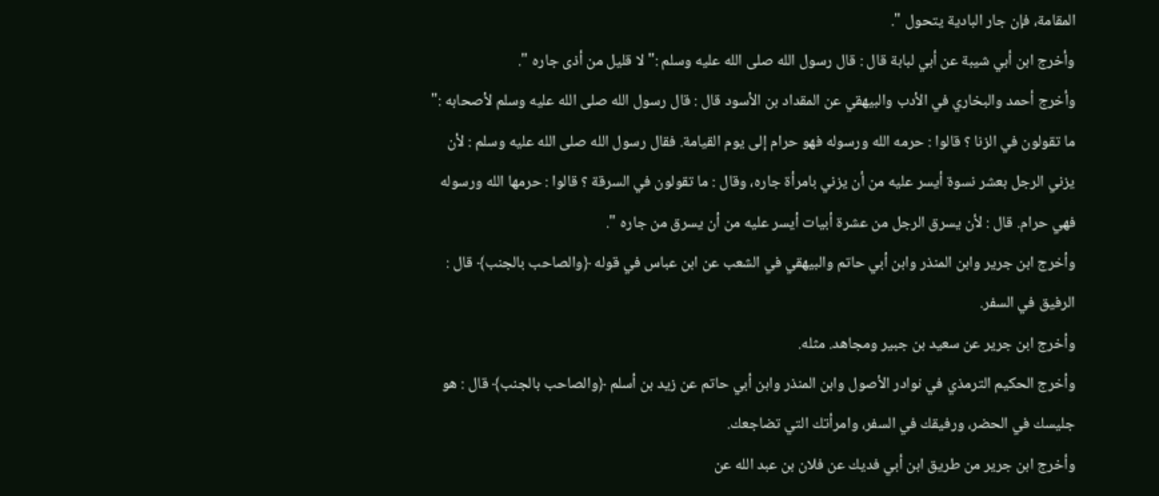المقامة، فإن جار البادية يتحول ".
وأخرج ابن أبي شيبة عن أبي لبابة قال : قال رسول الله صلى الله عليه وسلم :" لا قليل من أذى جاره ".
وأخرج أحمد والبخاري في الأدب والبيهقي عن المقداد بن الأسود قال : قال رسول الله صلى الله عليه وسلم لأصحابه :" ما تقولون في الزنا ؟ قالوا : حرمه الله ورسوله فهو حرام إلى يوم القيامة. فقال رسول الله صلى الله عليه وسلم : لأن يزني الرجل بعشر نسوة أيسر عليه من أن يزني بامرأة جاره، وقال : ما تقولون في السرقة ؟ قالوا : حرمها الله ورسوله فهي حرام. قال : لأن يسرق الرجل من عشرة أبيات أيسر عليه من أن يسرق من جاره ".
وأخرج ابن جرير وابن المنذر وابن أبي حاتم والبيهقي في الشعب عن ابن عباس في قوله ﴿والصاحب بالجنب﴾ قال : الرفيق في السفر.
وأخرج ابن جرير عن سعيد بن جبير ومجاهد. مثله.
وأخرج الحكيم الترمذي في نوادر الأصول وابن المنذر وابن أبي حاتم عن زيد بن أسلم ﴿والصاحب بالجنب﴾ قال : هو جليسك في الحضر، ورفيقك في السفر، وامرأتك التي تضاجعك.
وأخرج ابن جرير من طريق ابن أبي فديك عن فلان بن عبد الله عن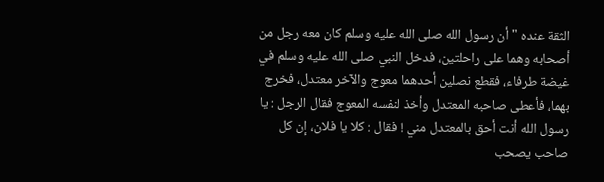الثقة عنده " أن رسول الله صلى الله عليه وسلم كان معه رجل من أصحابه وهما على راحلتين، فدخل النبي صلى الله عليه وسلم في غيضة طرفاء، فقطع نصلين أحدهما معوج والآخر معتدل، فخرج بهما، فأعطى صاحبه المعتدل وأخذ لنفسه المعوج فقال الرجل : يا رسول الله أنت أحق بالمعتدل مني ! فقال : كلا يا فلان، إن كل صاحب يصحب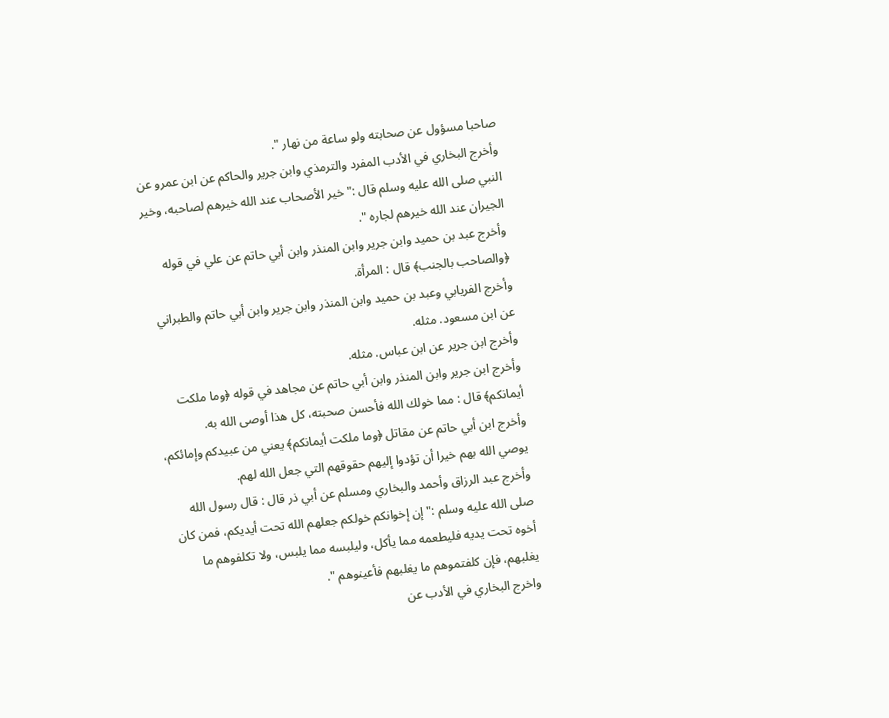صاحبا مسؤول عن صحابته ولو ساعة من نهار ".
وأخرج البخاري في الأدب المفرد والترمذي وابن جرير والحاكم عن ابن عمرو عن النبي صلى الله عليه وسلم قال :" خير الأصحاب عند الله خيرهم لصاحبه، وخير الجيران عند الله خيرهم لجاره ".
وأخرج عبد بن حميد وابن جرير وابن المنذر وابن أبي حاتم عن علي في قوله ﴿والصاحب بالجنب﴾ قال : المرأة.
وأخرج الفريابي وعبد بن حميد وابن المنذر وابن جرير وابن أبي حاتم والطبراني عن ابن مسعود. مثله.
وأخرج ابن جرير عن ابن عباس. مثله.
وأخرج ابن جرير وابن المنذر وابن أبي حاتم عن مجاهد في قوله ﴿وما ملكت أيمانكم﴾ قال : مما خولك الله فأحسن صحبته، كل هذا أوصى الله به.
وأخرج ابن أبي حاتم عن مقاتل ﴿وما ملكت أيمانكم﴾ يعني من عبيدكم وإمائكم، يوصي الله بهم خيرا أن تؤدوا إليهم حقوقهم التي جعل الله لهم.
وأخرج عبد الرزاق وأحمد والبخاري ومسلم عن أبي ذر قال : قال رسول الله صلى الله عليه وسلم :" إن إخوانكم خولكم جعلهم الله تحت أيديكم، فمن كان أخوه تحت يديه فليطعمه مما يأكل، وليلبسه مما يلبس، ولا تكلفوهم ما يغلبهم، فإن كلفتموهم ما يغلبهم فأعينوهم ".
واخرج البخاري في الأدب عن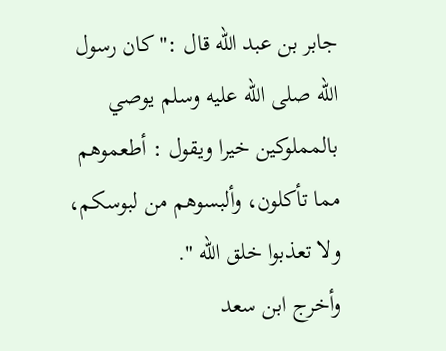جابر بن عبد الله قال :" كان رسول الله صلى الله عليه وسلم يوصي بالمملوكين خيرا ويقول : أطعموهم مما تأكلون، وألبسوهم من لبوسكم، ولا تعذبوا خلق الله ".
وأخرج ابن سعد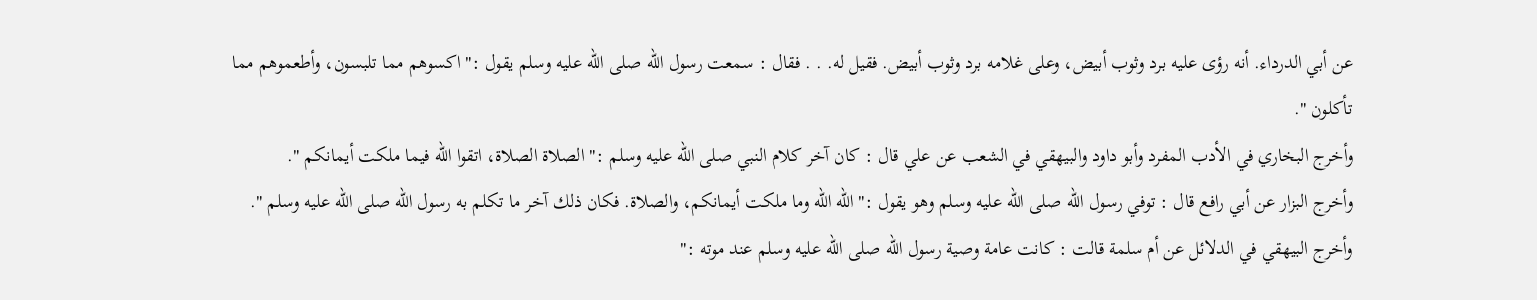عن أبي الدرداء. أنه رؤى عليه برد وثوب أبيض، وعلى غلامه برد وثوب أبيض. فقيل له. . . فقال : سمعت رسول الله صلى الله عليه وسلم يقول :" اكسوهم مما تلبسون، وأطعموهم مما تأكلون ".
وأخرج البخاري في الأدب المفرد وأبو داود والبيهقي في الشعب عن علي قال : كان آخر كلام النبي صلى الله عليه وسلم :" الصلاة الصلاة، اتقوا الله فيما ملكت أيمانكم ".
وأخرج البزار عن أبي رافع قال : توفي رسول الله صلى الله عليه وسلم وهو يقول :" الله الله وما ملكت أيمانكم، والصلاة. فكان ذلك آخر ما تكلم به رسول الله صلى الله عليه وسلم ".
وأخرج البيهقي في الدلائل عن أم سلمة قالت : كانت عامة وصية رسول الله صلى الله عليه وسلم عند موته :"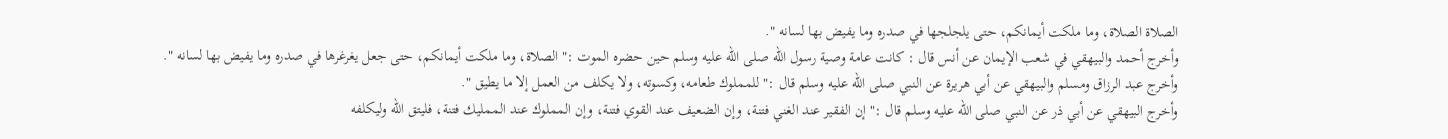الصلاة الصلاة، وما ملكت أيمانكم، حتى يلجلجها في صدره وما يفيض بها لسانه ".
وأخرج أحمد والبيهقي في شعب الإيمان عن أنس قال : كانت عامة وصية رسول الله صلى الله عليه وسلم حين حضره الموت :" الصلاة، وما ملكت أيمانكم، حتى جعل يغرغرها في صدره وما يفيض بها لسانه ".
وأخرج عبد الرزاق ومسلم والبيهقي عن أبي هريرة عن النبي صلى الله عليه وسلم قال :" للمملوك طعامه، وكسوته، ولا يكلف من العمل إلا ما يطيق ".
وأخرج البيهقي عن أبي ذر عن النبي صلى الله عليه وسلم قال :" إن الفقير عند الغني فتنة، وإن الضعيف عند القوي فتنة، وإن المملوك عند الممليك فتنة، فليتق الله وليكلفه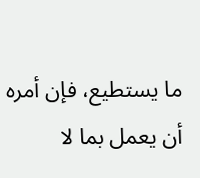ما يستطيع، فإن أمره أن يعمل بما لا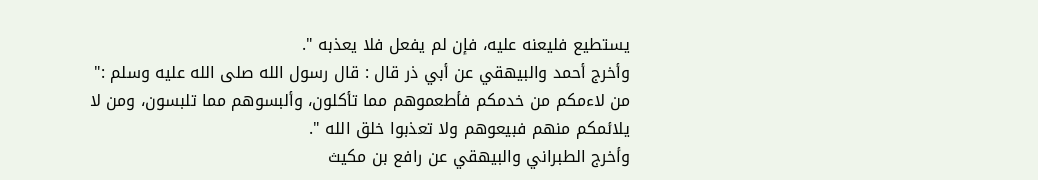يستطيع فليعنه عليه، فإن لم يفعل فلا يعذبه ".
وأخرج أحمد والبيهقي عن أبي ذر قال : قال رسول الله صلى الله عليه وسلم :" من لاءمكم من خدمكم فأطعموهم مما تأكلون، وألبسوهم مما تلبسون، ومن لا يلائمكم منهم فبيعوهم ولا تعذبوا خلق الله ".
وأخرج الطبراني والبيهقي عن رافع بن مكيث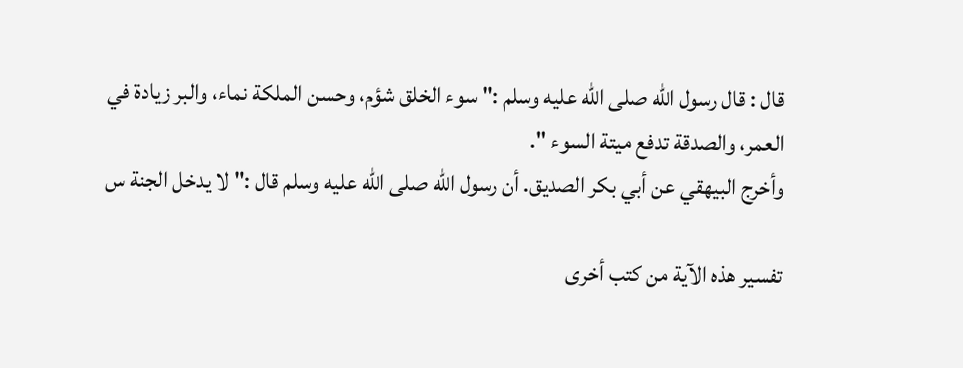قال : قال رسول الله صلى الله عليه وسلم :" سوء الخلق شؤم، وحسن الملكة نماء، والبر زيادة في العمر، والصدقة تدفع ميتة السوء ".
وأخرج البيهقي عن أبي بكر الصديق. أن رسول الله صلى الله عليه وسلم قال :" لا يدخل الجنة س

تفسير هذه الآية من كتب أخرى